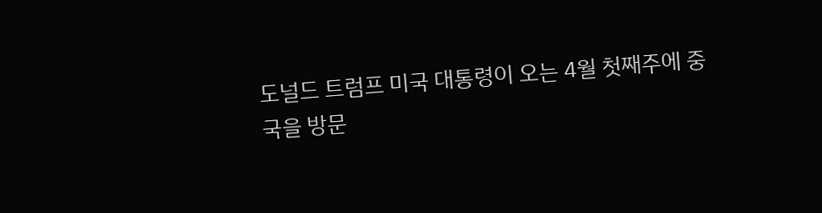도널드 트럼프 미국 대통령이 오는 4월 첫째주에 중국을 방문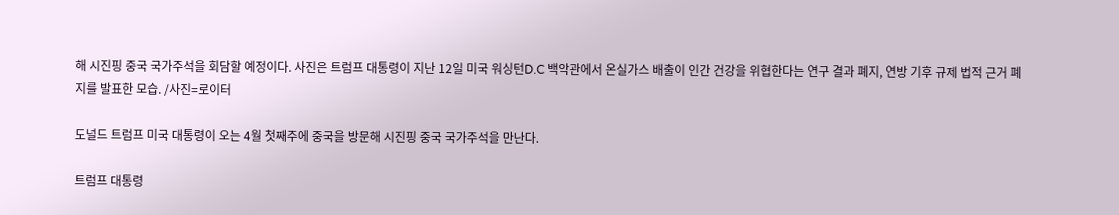해 시진핑 중국 국가주석을 회담할 예정이다. 사진은 트럼프 대통령이 지난 12일 미국 워싱턴D.C 백악관에서 온실가스 배출이 인간 건강을 위협한다는 연구 결과 폐지, 연방 기후 규제 법적 근거 폐지를 발표한 모습. /사진=로이터

도널드 트럼프 미국 대통령이 오는 4월 첫째주에 중국을 방문해 시진핑 중국 국가주석을 만난다.

트럼프 대통령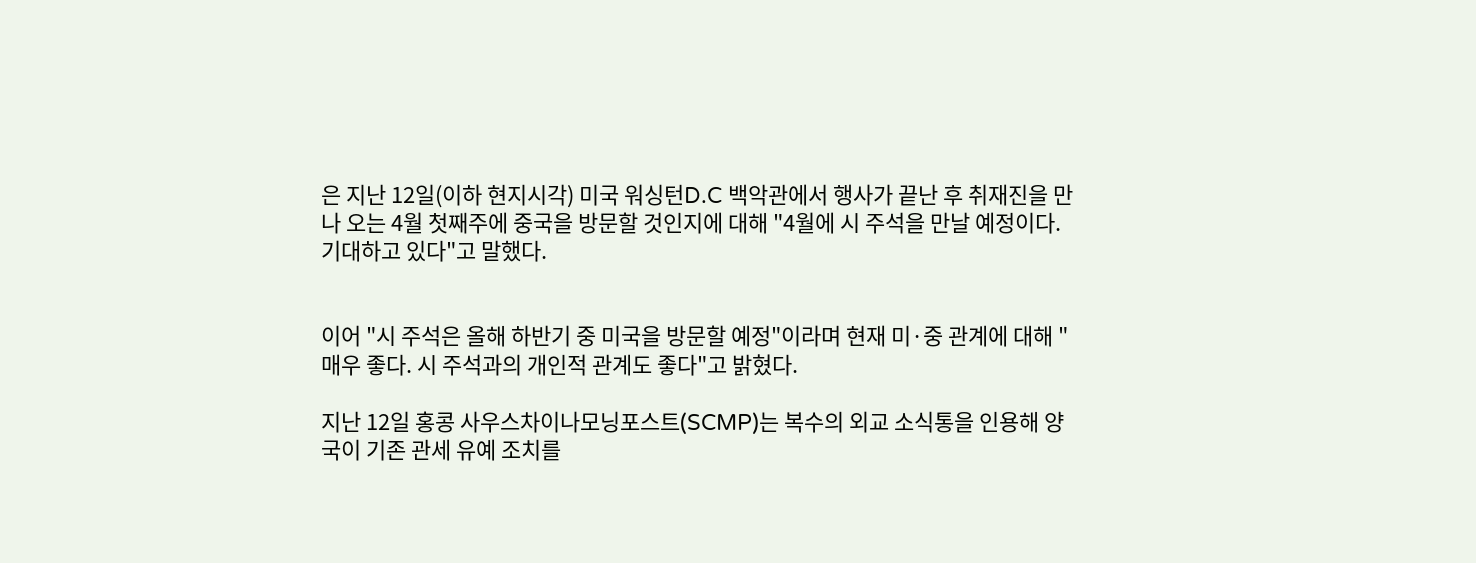은 지난 12일(이하 현지시각) 미국 워싱턴D.C 백악관에서 행사가 끝난 후 취재진을 만나 오는 4월 첫째주에 중국을 방문할 것인지에 대해 "4월에 시 주석을 만날 예정이다. 기대하고 있다"고 말했다.


이어 "시 주석은 올해 하반기 중 미국을 방문할 예정"이라며 현재 미·중 관계에 대해 "매우 좋다. 시 주석과의 개인적 관계도 좋다"고 밝혔다.

지난 12일 홍콩 사우스차이나모닝포스트(SCMP)는 복수의 외교 소식통을 인용해 양국이 기존 관세 유예 조치를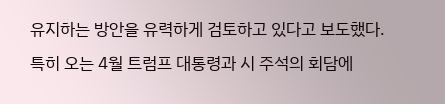유지하는 방안을 유력하게 검토하고 있다고 보도했다. 특히 오는 4월 트럼프 대통령과 시 주석의 회담에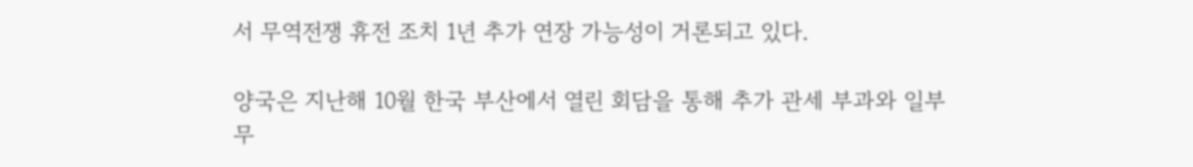서 무역전쟁 휴전 조치 1년 추가 연장 가능성이 거론되고 있다.

양국은 지난해 10월 한국 부산에서 열린 회담을 통해 추가 관세 부과와 일부 무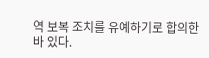역 보복 조치를 유예하기로 합의한 바 있다.